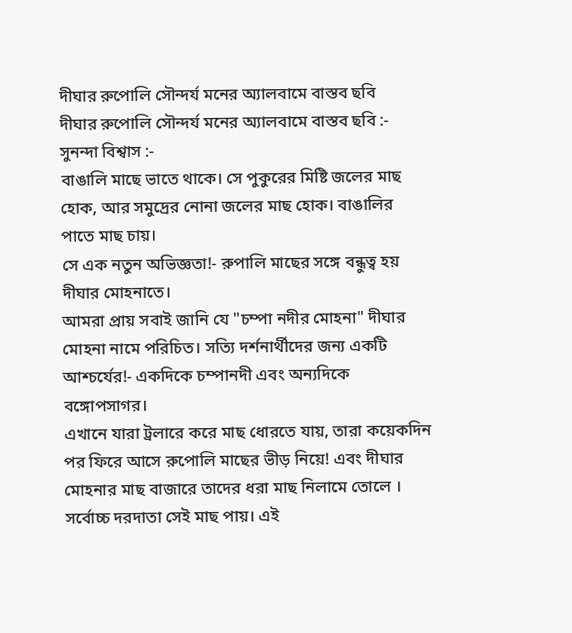দীঘার রুপোলি সৌন্দর্য মনের অ্যালবামে বাস্তব ছবি
দীঘার রুপোলি সৌন্দর্য মনের অ্যালবামে বাস্তব ছবি :-
সুনন্দা বিশ্বাস :-
বাঙালি মাছে ভাতে থাকে। সে পুকুরের মিষ্টি জলের মাছ হোক, আর সমুদ্রের নোনা জলের মাছ হোক। বাঙালির পাতে মাছ চায়।
সে এক নতুন অভিজ্ঞতা!- রুপালি মাছের সঙ্গে বন্ধুত্ব হয় দীঘার মোহনাতে।
আমরা প্রায় সবাই জানি যে "চম্পা নদীর মোহনা" দীঘার মোহনা নামে পরিচিত। সত্যি দর্শনার্থীদের জন্য একটি আশ্চর্যের!- একদিকে চম্পানদী এবং অন্যদিকে বঙ্গোপসাগর।
এখানে যারা ট্রলারে করে মাছ ধোরতে যায়, তারা কয়েকদিন পর ফিরে আসে রুপোলি মাছের ভীড় নিয়ে! এবং দীঘার মোহনার মাছ বাজারে তাদের ধরা মাছ নিলামে তোলে । সর্বোচ্চ দরদাতা সেই মাছ পায়। এই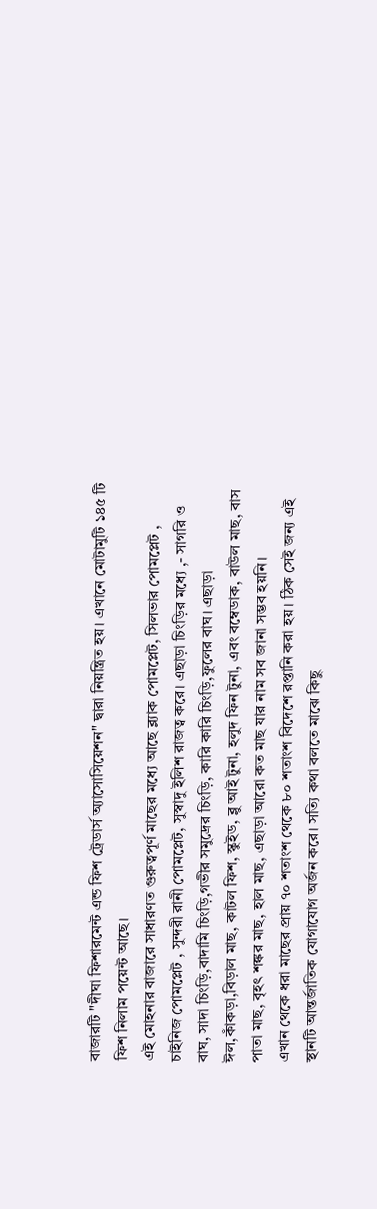বাজারটি "দীঘা ফিশারমেন্ট এন্ড ফিশ ট্রেডার্স অ্যাসোসিয়েশন" দ্বারা নিয়ন্ত্রিত হয়। এখানে মোটামুটি ১৪৫ টি ফিশ নিলাম পয়েন্ট আছে।
এই মোহনার বাজারে সাধারণত গুরুত্বপূর্ণ মাছের মধ্যে আছে ব্ল্যাক পোমপ্লেট, সিলভার পোমপ্লেট , চাইনিজ পোমপ্লেট , সুন্দরী রানী পোমপ্লেট, সুস্বাদু ইলিশ রাজত্ব করে। এছাড়া চিংড়ির মধ্যে ,- সাগরি ও বাঘ, সাদা চিংড়ি,বাদামি চিংড়ি,গভীর সমুদ্রের চিংড়ি, কারি কারি চিংড়ি,ফুলের বাঘ। এছাড়া ঈল,কাঁকড়া,বিড়াল মাছ, কাটল ফিশ, স্কুইড, ব্লু আই টুনা, হলুদ ফিন টুনা, এবং বম্বেডাক, বাউল মাছ, বাস পাতা মাছ, বৃহৎ শঙ্কর মাছ, হাল মাছ, এছাড়া আরো কত মাছ যার নাম সব জানা সম্ভব হয়নি।
এখান থেকে ধরা মাছের প্রায় ৭০ শতাংশ থেকে ৮০ শতাংশ বিদেশে রপ্তানি করা হয়। ঠিক সেই জন্য এই স্থানটি আন্তর্জাতিক যোগাযোগ অর্জন করে। সত্যি কথা বলতে মাঝে কিছু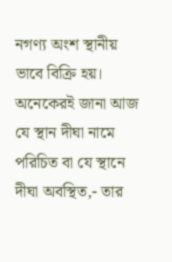নগণ্য অংশ স্থানীয় ভাবে বিক্রি হয়।
অনেকেরই জানা আজ যে স্থান দীঘা নামে পরিচিত বা যে স্থানে দীঘা অবস্থিত,- তার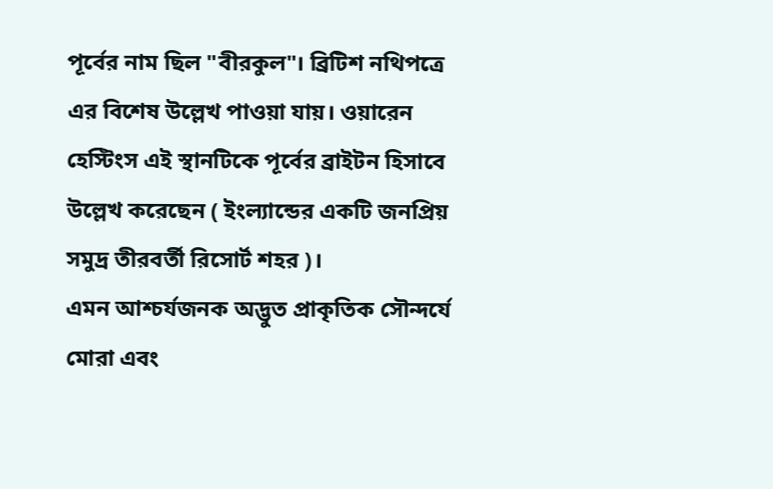পূর্বের নাম ছিল "বীরকুল"। ব্রিটিশ নথিপত্রে এর বিশেষ উল্লেখ পাওয়া যায়। ওয়ারেন হেস্টিংস এই স্থানটিকে পূর্বের ব্রাইটন হিসাবে উল্লেখ করেছেন ( ইংল্যান্ডের একটি জনপ্রিয় সমুদ্র তীরবর্তী রিসোর্ট শহর )।
এমন আশ্চর্যজনক অদ্ভুত প্রাকৃতিক সৌন্দর্যে মোরা এবং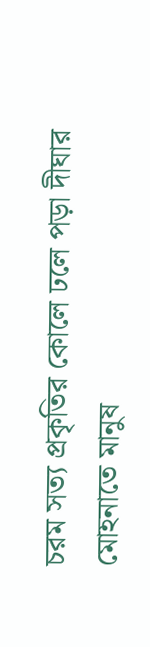চরম সত্য প্রকৃতির কোলে ঢলে পড়া দীঘার মোহনাতে মানুষ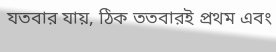যতবার যায়, ঠিক ততবারই প্রথম এবং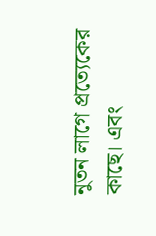নুতন লাগে প্রত্যেকের কাছে। এবং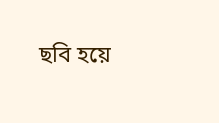ছবি হয়ে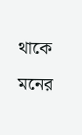থাকে মনের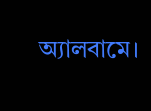অ্যালবামে।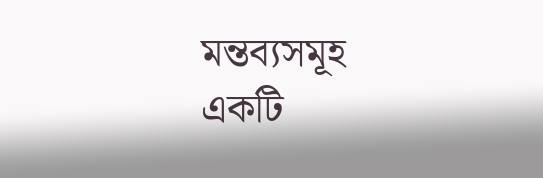মন্তব্যসমূহ
একটি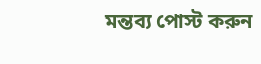মন্তব্য পোস্ট করুন